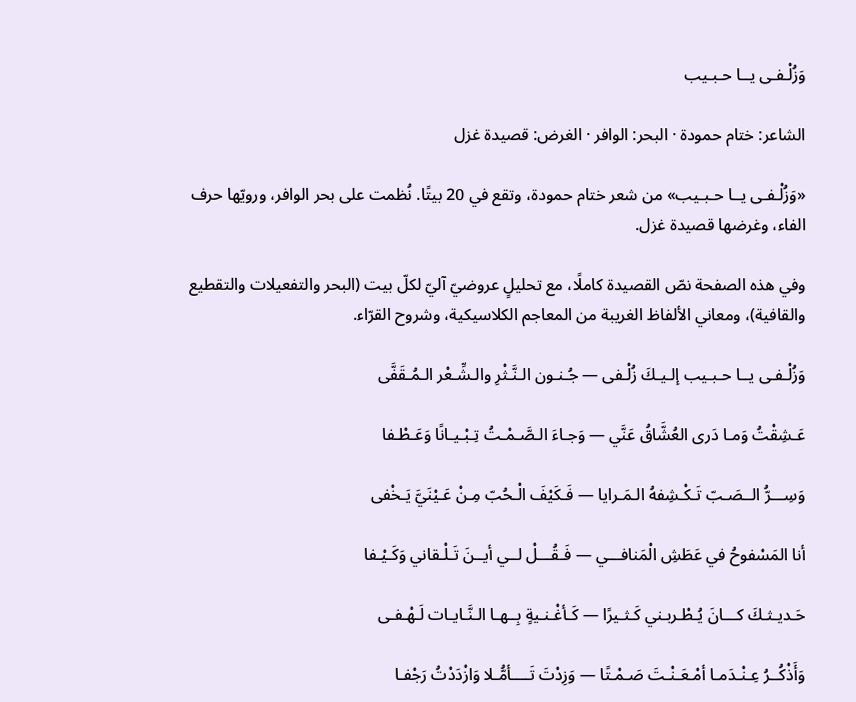وَزُلْـفـى يــا حـبـيب

الشاعر: ختام حمودة · البحر: الوافر · الغرض: قصيدة غزل

«وَزُلْـفـى يــا حـبـيب» من شعر ختام حمودة، وتقع في 20 بيتًا. نُظمت على بحر الوافر، ورويّها حرف الفاء، وغرضها قصيدة غزل.

وفي هذه الصفحة نصّ القصيدة كاملًا، مع تحليلٍ عروضيّ آليّ لكلّ بيت (البحر والتفعيلات والتقطيع والقافية)، ومعاني الألفاظ الغريبة من المعاجم الكلاسيكية، وشروح القرّاء.

وَزُلْـفـى يــا حـبـيب إلـيـكَ زُلْـفى — جُـنـون الـنَّـثْرِ والـشِّـعْر الـمُـقَفَّى

عَـشِقْتُ وَمـا دَرى العُشَّاقُ عَنَّي — وَجـاءَ الـصَّـمْـتُ تِـبْـيـانًا وَعَـطْـفا

وَسِـــرُّ الــصَـبّ تَـكْـشِفهُ الـمَـرايا — فَـكَيْفَ الْـحُبّ مِـنْ عَـيْنَيَّ يَـخْفى

أنا المَسْفوحُ في عَطَشِ الْمَنافـــي — فَـقُـــلْ لــي أيــنَ تَـلْـقاني وَكَـيْـفا

حَـديـثـكَ كـــانَ يُـطْـربـني كَـثـيرًا — كَـأغْـنـيةٍ بِــهـا الـنَّـايـات لَـهْـفـى

وَأَذْكُــرُ عِـنْـدَمـا أمْـعَـنْـتَ صَـمْـتًا — وَزِدْتَ تَــــأمُّـلا وَازْدَدْتُ رَجْفـا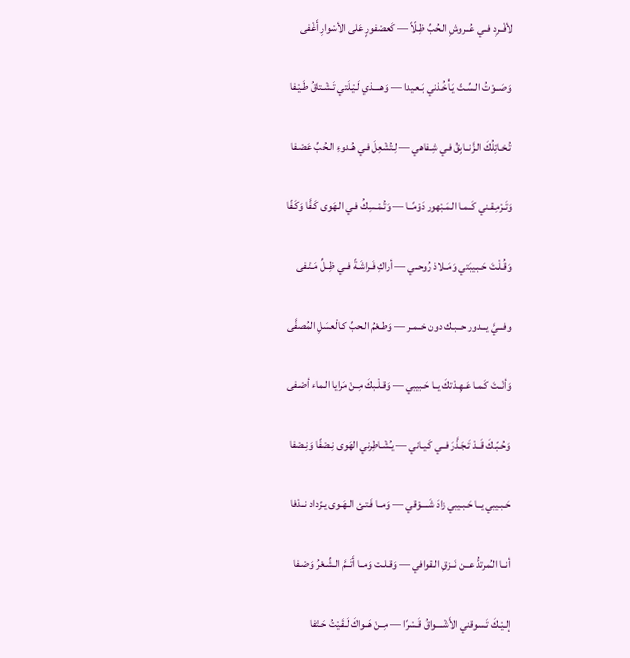لأفْــرِد فــي عُــروشِ الـحُبِّ ظِـلّاً — كَعصْفورٍ عَلى الأسْوارِ أَغْفى

وَصَــوْتُ الـسِّـتّ يَـأْخُـذني بَـعـيدا — وَهــــذي لَـيْـلَتي تَـشْـتاقُ طَـيْـفا

تُـخـاتِلُكَ الـزَّنــابِقُ فـي شِـفاهي — لِـتُشْعِلَ فـي هُـدوءِ الـحُبِّ عَصْـفا

وَتَـرْمِـقـني كَــمـا الـمَـبْهور دَوْمًــا — وَتُـمْـسِكُ فـي الـهَوى كَـفَّا وَكَـفّا

وَقُـلْـتَ حَـبـيبَتي وَمَــلاذ رُوحــي — أراكِ فَـراشَـةً فــي ظِــلِّ مَـنْـفى

وفـــيَّ يـــدور حــبـك دون خــمـر — وَطـعْمُ الـحبِّ كـالْعسَلِ المُصفَّى

وَأنْــتَ كَـمـا عَـهِـدْتكَ يــا حَـبيبي — وَقـلْـبكَ مِــنْ مَرايا الـماء أصْـفى

وَحُـبّـكَ قَــدْ تَـجَـذَّرَ فــي كَـيـاني — يـُشْـاطِرني الهَوى نِـصْفًا وَنِـصْفا

حَـبـيبي يــا حَـبـيبي زادَ شَــــوْقي — وَمــا فَـتـئ الـهَـوى يـزْداد نــدْفا

أنــا الـُمرتدُّ عــن نَــزقِ الـقوافي — وَقـلـت وَمــا أَتَــمَّ الـشِّـعْرُ وَصْـفا

إلـيْـكَ تَـسوقني الأَشْــــواقُ قَـسْرًا — مِــنْ هَــواكَ لَـقَـيْتُ حَـتْفا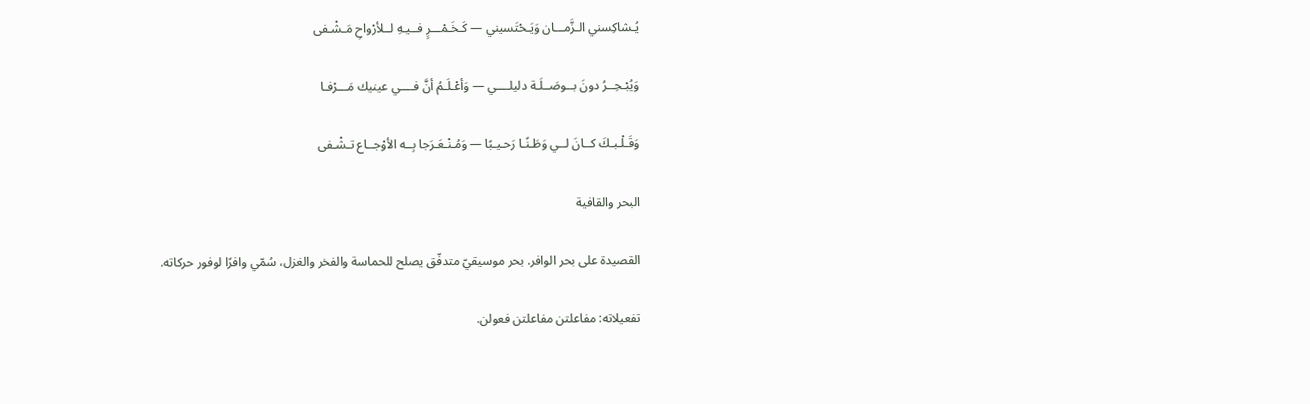يُـشاكِسني الـزَّمـــان وَيَـحْتَسيني — كَـخَـمْـــرٍ فــيـهِ لــلأرْواحِ مَـشْـفى

وَيُبْـحِــرُ دونَ بــوصَــلَـة دليلــــي — وَأعْـلَـمُ أنَّ فــــي عينيك مَـــرْفـا

وَقَـلْـبـكَ كــانَ لــي وَطَـنًـا رَحـيـبًا — وَمُـنْـعَـرَجا بِــه الأوْجــاع تـشْـفى

البحر والقافية

القصيدة على بحر الوافر. بحر موسيقيّ متدفّق يصلح للحماسة والفخر والغزل، سُمّي وافرًا لوفور حركاته.

تفعيلاته: مفاعلتن مفاعلتن فعولن.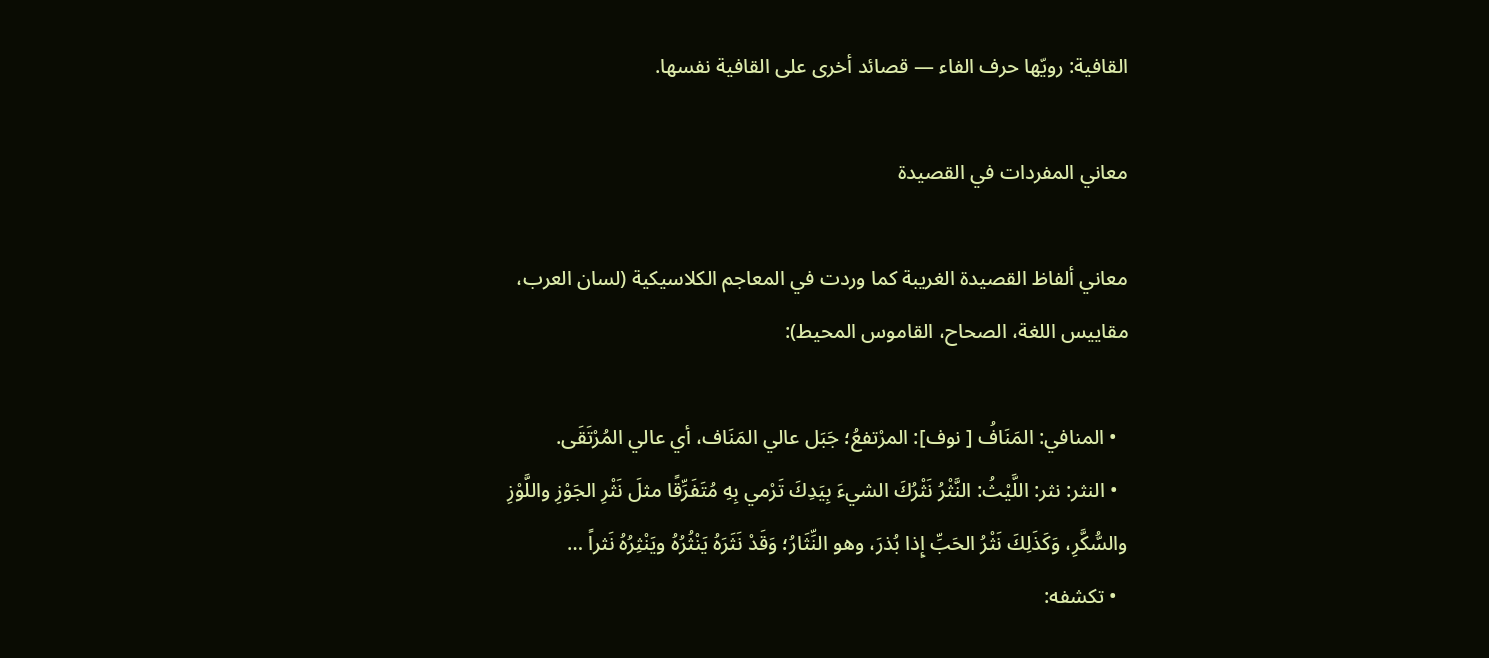القافية: رويّها حرف الفاء — قصائد أخرى على القافية نفسها.

معاني المفردات في القصيدة

معاني ألفاظ القصيدة الغريبة كما وردت في المعاجم الكلاسيكية (لسان العرب، مقاييس اللغة، الصحاح، القاموس المحيط):

  • المنافي: المَنَافُ [ نوف]: المرْتفعُ؛ جَبَل عالي المَنَاف، أي عالي المُرْتَقَى.
  • النثر: نثر: اللَّيْثُ: النَّثْرُ نَثْرُكَ الشيءَ بِيَدِكَ تَرْمي بِهِ مُتَفَرِّقًا مثلَ نَثْرِ الجَوْزِ واللَّوْزِ والسُّكَّرِ، وَكَذَلِكَ نَثْرُ الحَبِّ إِذا بُذرَ، وهو النِّثَارُ؛ وَقَدْ نَثَرَهُ يَنْثُرُهُ ويَنْثِرُهُ نَثراً …
  • تكشفه: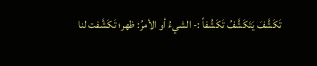تَكَشَّفَ يَتَكَشَّفُ تَكَشُفاً :- الشيءُ أو الأمرُ: ظهر؛ تَكَشَّفت لنا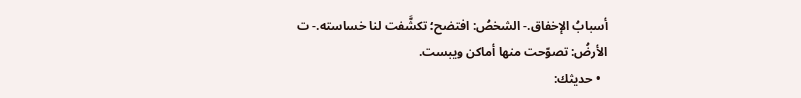أسبابُ الإخفاق.- الشخصُ: افتضح؛ تكشَّفت لنا خساسته.- ت الأرضُ: تصوّحت منها أماكن ويبست.
  • حديثك: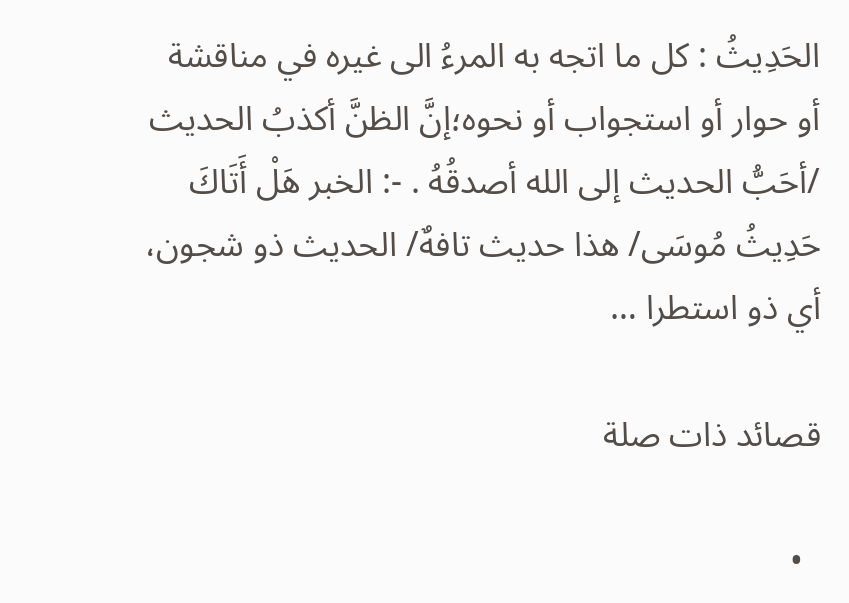الحَدِيثُ : كل ما اتجه به المرءُ الى غيره في مناقشة أو حوار أو استجواب أو نحوه؛إنَّ الظنَّ أكذبُ الحديث /أحَبُّ الحديث إلى الله أصدقُهُ . -: الخبر هَلْ أَتَاكَ حَدِيثُ مُوسَى/ هذا حديث تافهٌ/ الحديث ذو شجون، أي ذو استطرا …

قصائد ذات صلة

  •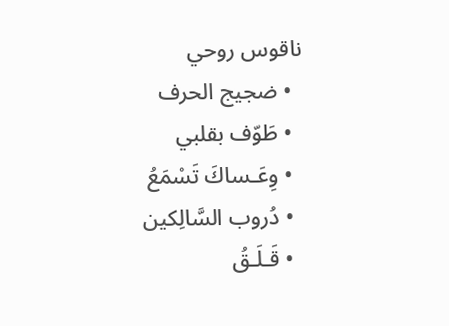ناقوس روحي
  • ضجيج الحرف
  • طَوّف بقلبي
  • وِعَـساكَ تَسْمَعُ
  • دُروب السَّالِكين
  • قَـلَـقُ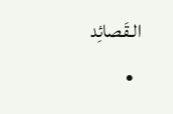الـقَـصائِد
  •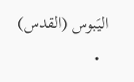اليَبوس (القدس)
  •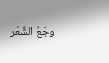وجَعُ الشِّعْر